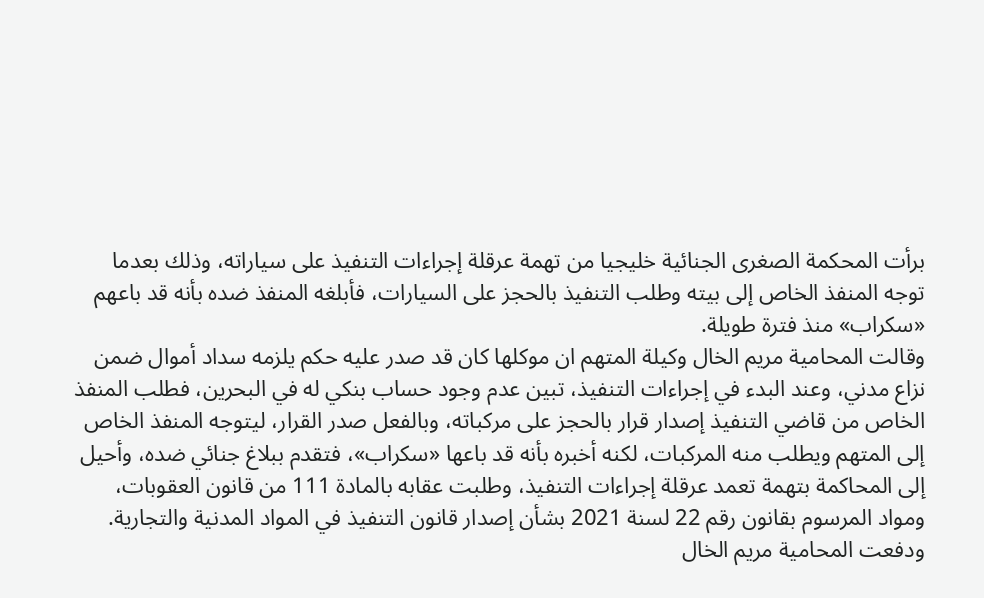برأت المحكمة الصغرى الجنائية خليجيا من تهمة عرقلة إجراءات التنفيذ على سياراته، وذلك بعدما توجه المنفذ الخاص إلى بيته وطلب التنفيذ بالحجز على السيارات، فأبلغه المنفذ ضده بأنه قد باعهم «سكراب» منذ فترة طويلة.
وقالت المحامية مريم الخال وكيلة المتهم ان موكلها كان قد صدر عليه حكم يلزمه سداد أموال ضمن نزاع مدني، وعند البدء في إجراءات التنفيذ، تبين عدم وجود حساب بنكي له في البحرين، فطلب المنفذ الخاص من قاضي التنفيذ إصدار قرار بالحجز على مركباته، وبالفعل صدر القرار، ليتوجه المنفذ الخاص إلى المتهم ويطلب منه المركبات، لكنه أخبره بأنه قد باعها «سكراب»، فتقدم ببلاغ جنائي ضده، وأحيل إلى المحاكمة بتهمة تعمد عرقلة إجراءات التنفيذ، وطلبت عقابه بالمادة 111 من قانون العقوبات، ومواد المرسوم بقانون رقم 22 لسنة 2021 بشأن إصدار قانون التنفيذ في المواد المدنية والتجارية.
ودفعت المحامية مريم الخال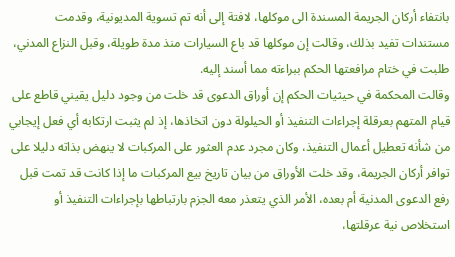بانتفاء أركان الجريمة المسندة الى موكلها، لافتة إلى أنه تم تسوية المديونية، وقدمت مستندات تفيد بذلك، وقالت إن موكلها قد باع السيارات منذ مدة طويلة، وقبل النزاع المدني، طلبت في ختام مرافعتها الحكم ببراءته مما أسند إليه.
وقالت المحكمة في حيثيات الحكم إن أوراق الدعوى قد خلت من وجود دليل يقيني قاطع على قيام المتهم بعرقلة إجراءات التنفيذ أو الحيلولة دون اتخاذها، إذ لم يثبت ارتكابه أي فعل إيجابي من شأنه تعطيل أعمال التنفيذ، وكان مجرد عدم العثور على المركبات لا ينهض بذاته دليلا على توافر أركان الجريمة، وقد خلت الأوراق من بيان تاريخ بيع المركبات ما إذا كانت قد تمت قبل رفع الدعوى المدنية أم بعده، الأمر الذي يتعذر معه الجزم بارتباطها بإجراءات التنفيذ أو استخلاص نية عرقلتها،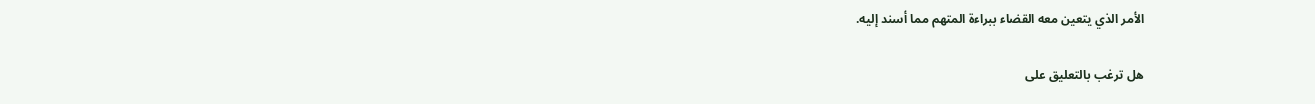الأمر الذي يتعين معه القضاء ببراءة المتهم مما أسند إليه.

هل ترغب بالتعليق على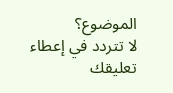الموضوع؟
لا تتردد في إعطاء تعليقك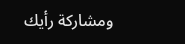ومشاركة رأيك